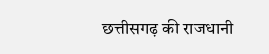छत्तीसगढ़ की राजधानी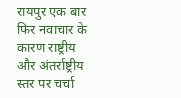रायपुर एक बार फिर नवाचार के कारण राष्ट्रीय और अंतर्राष्ट्रीय स्तर पर चर्चा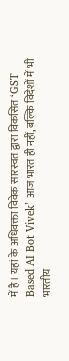में है। यहां के अधिवक्ता विवेक सारस्वत द्वारा विकसित ‘GST Based AI Bot Vivek’ आज भारत ही नहीं, बल्कि विदेशों में भी भारतीय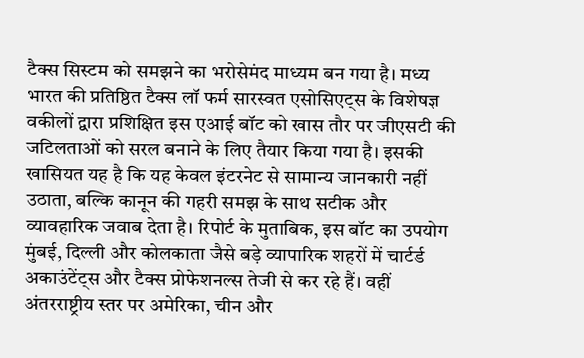टैक्स सिस्टम को समझने का भरोसेमंद माध्यम बन गया है। मध्य भारत की प्रतिष्ठित टैक्स लॉ फर्म सारस्वत एसोसिएट्स के विशेषज्ञ वकीलों द्वारा प्रशिक्षित इस एआई बॉट को खास तौर पर जीएसटी की जटिलताओं को सरल बनाने के लिए तैयार किया गया है। इसकी खासियत यह है कि यह केवल इंटरनेट से सामान्य जानकारी नहीं उठाता, बल्कि कानून की गहरी समझ के साथ सटीक और व्यावहारिक जवाब देता है। रिपोर्ट के मुताबिक, इस बॉट का उपयोग मुंबई, दिल्ली और कोलकाता जैसे बड़े व्यापारिक शहरों में चार्टर्ड अकाउंटेंट्स और टैक्स प्रोफेशनल्स तेजी से कर रहे हैं। वहीं अंतरराष्ट्रीय स्तर पर अमेरिका, चीन और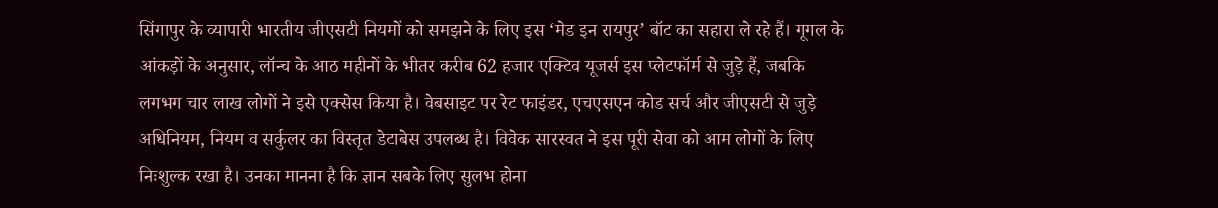सिंगापुर के व्यापारी भारतीय जीएसटी नियमों को समझने के लिए इस ‘मेड इन रायपुर’ बॉट का सहारा ले रहे हैं। गूगल के आंकड़ों के अनुसार, लॉन्च के आठ महीनों के भीतर करीब 62 हजार एक्टिव यूजर्स इस प्लेटफॉर्म से जुड़े हैं, जबकि लगभग चार लाख लोगों ने इसे एक्सेस किया है। वेबसाइट पर रेट फाइंडर, एचएसएन कोड सर्च और जीएसटी से जुड़े अधिनियम, नियम व सर्कुलर का विस्तृत डेटाबेस उपलब्ध है। विवेक सारस्वत ने इस पूरी सेवा को आम लोगों के लिए निःशुल्क रखा है। उनका मानना है कि ज्ञान सबके लिए सुलभ होना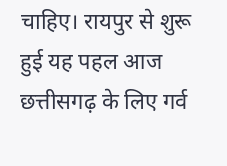चाहिए। रायपुर से शुरू हुई यह पहल आज छत्तीसगढ़ के लिए गर्व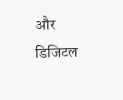और डिजिटल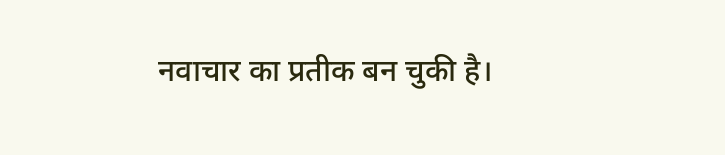नवाचार का प्रतीक बन चुकी है।